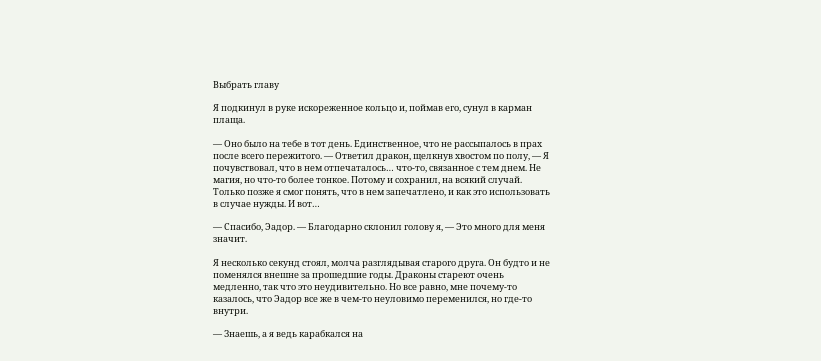Выбрать главу

Я подкинул в руке искореженное кольцо и, поймав его, сунул в карман плаща.

— Оно было на тебе в тот день. Единственное, что не рассыпалось в прах после всего пережитого. — Ответил дракон, щелкнув хвостом по полу, — Я почувствовал, что в нем отпечаталось… что-то, связанное с тем днем. Не магия, но что-то более тонкое. Потому и сохранил, на всякий случай. Только позже я смог понять, что в нем запечатлено, и как это использовать в случае нужды. И вот…

— Спасибо, Эадор. — Благодарно склонил голову я, — Это много для меня значит.

Я несколько секунд стоял, молча разглядывая старого друга. Он будто и не поменялся внешне за прошедшие годы. Драконы стареют очень медленно, так что это неудивительно. Но все равно, мне почему-то казалось, что Эадор все же в чем-то неуловимо переменился, но где-то внутри.

— Знаешь, а я ведь карабкался на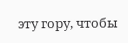эту гору, чтобы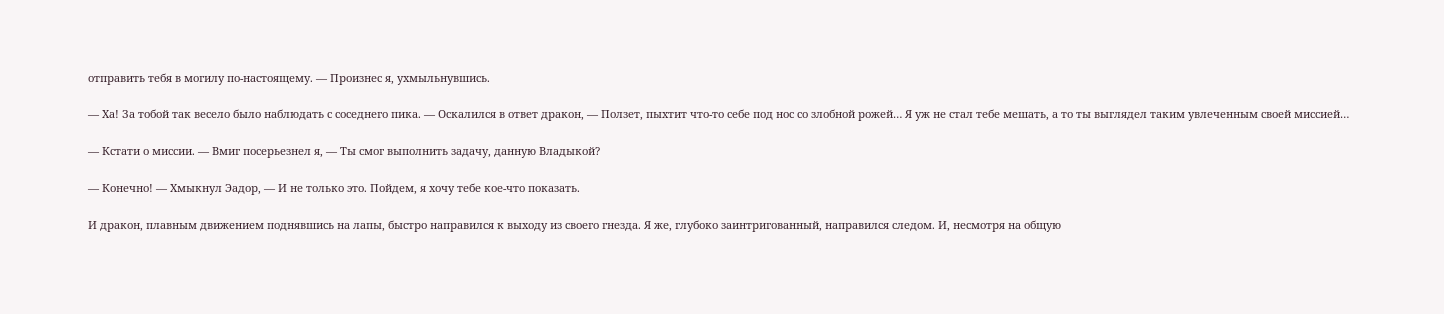отправить тебя в могилу по-настоящему. — Произнес я, ухмыльнувшись.

— Ха! За тобой так весело было наблюдать с соседнего пика. — Оскалился в ответ дракон, — Ползет, пыхтит что-то себе под нос со злобной рожей… Я уж не стал тебе мешать, а то ты выглядел таким увлеченным своей миссией…

— Кстати о миссии. — Вмиг посерьезнел я, — Ты смог выполнить задачу, данную Владыкой?

— Конечно! — Хмыкнул Эадор, — И не только это. Пойдем, я хочу тебе кое-что показать.

И дракон, плавным движением поднявшись на лапы, быстро направился к выходу из своего гнезда. Я же, глубоко заинтригованный, направился следом. И, несмотря на общую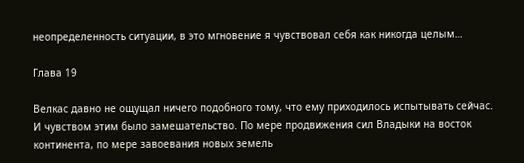неопределенность ситуации, в это мгновение я чувствовал себя как никогда целым…

Глава 19

Велкас давно не ощущал ничего подобного тому, что ему приходилось испытывать сейчас. И чувством этим было замешательство. По мере продвижения сил Владыки на восток континента, по мере завоевания новых земель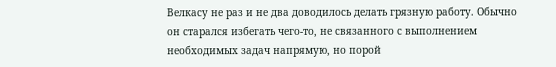Велкасу не раз и не два доводилось делать грязную работу. Обычно он старался избегать чего-то, не связанного с выполнением необходимых задач напрямую, но порой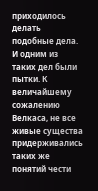приходилось делать подобные дела. И одним из таких дел были пытки. К величайшему сожалению Велкаса, не все живые существа придерживались таких же понятий чести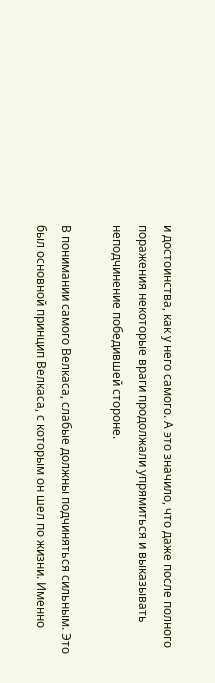и достоинства, как у него самого. А это значило, что даже после полного поражения некоторые враги продолжали упрямиться и выказывать неподчинение победившей стороне.

В понимании самого Велкаса, слабые должны подчиняться сильным. Это был основной принцип Велкаса, с которым он шел по жизни. Именно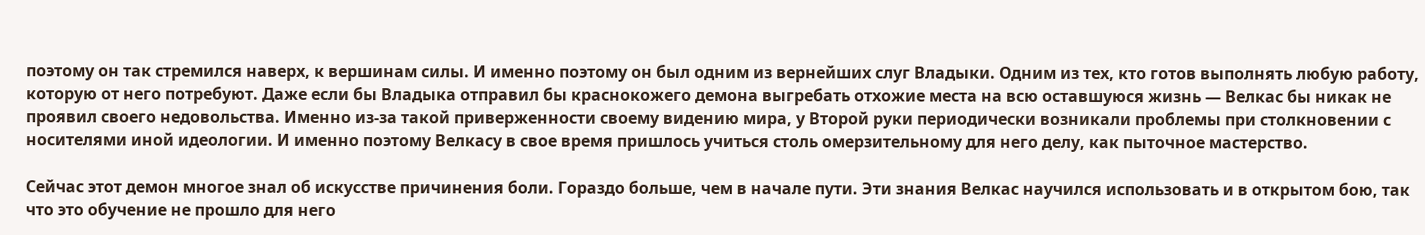поэтому он так стремился наверх, к вершинам силы. И именно поэтому он был одним из вернейших слуг Владыки. Одним из тех, кто готов выполнять любую работу, которую от него потребуют. Даже если бы Владыка отправил бы краснокожего демона выгребать отхожие места на всю оставшуюся жизнь — Велкас бы никак не проявил своего недовольства. Именно из-за такой приверженности своему видению мира, у Второй руки периодически возникали проблемы при столкновении с носителями иной идеологии. И именно поэтому Велкасу в свое время пришлось учиться столь омерзительному для него делу, как пыточное мастерство.

Сейчас этот демон многое знал об искусстве причинения боли. Гораздо больше, чем в начале пути. Эти знания Велкас научился использовать и в открытом бою, так что это обучение не прошло для него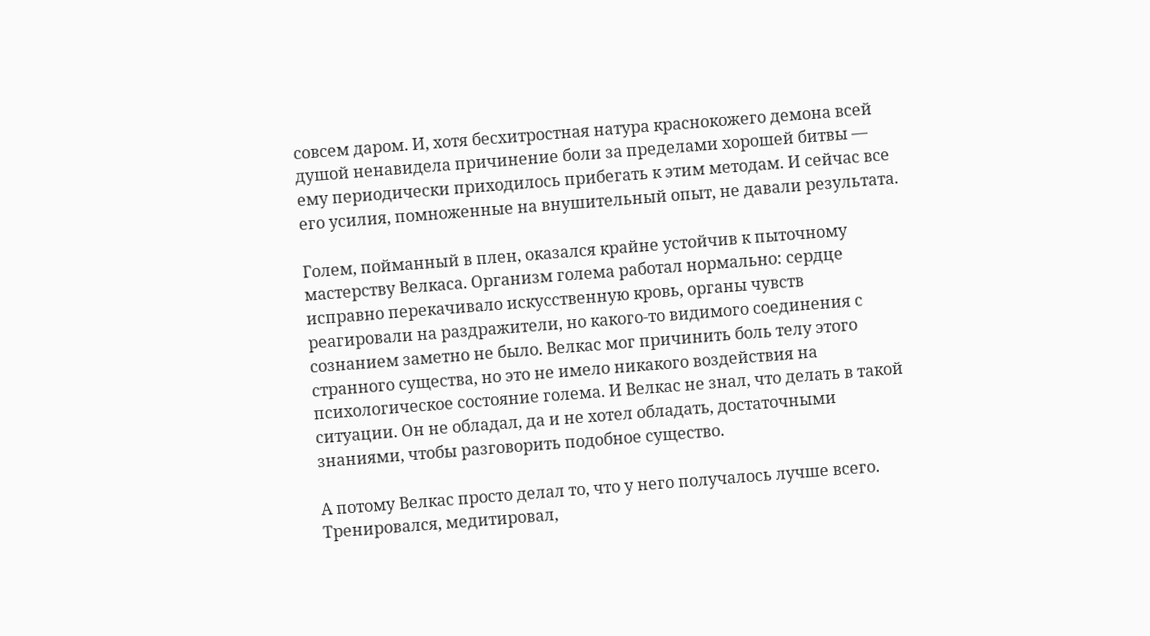совсем даром. И, хотя бесхитростная натура краснокожего демона всей душой ненавидела причинение боли за пределами хорошей битвы — ему периодически приходилось прибегать к этим методам. И сейчас все его усилия, помноженные на внушительный опыт, не давали результата.

Голем, пойманный в плен, оказался крайне устойчив к пыточному мастерству Велкаса. Организм голема работал нормально: сердце исправно перекачивало искусственную кровь, органы чувств реагировали на раздражители, но какого-то видимого соединения с сознанием заметно не было. Велкас мог причинить боль телу этого странного существа, но это не имело никакого воздействия на психологическое состояние голема. И Велкас не знал, что делать в такой ситуации. Он не обладал, да и не хотел обладать, достаточными знаниями, чтобы разговорить подобное существо.

А потому Велкас просто делал то, что у него получалось лучше всего. Тренировался, медитировал,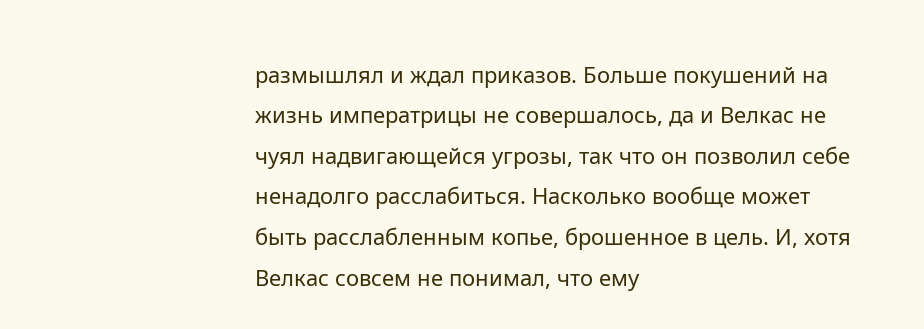размышлял и ждал приказов. Больше покушений на жизнь императрицы не совершалось, да и Велкас не чуял надвигающейся угрозы, так что он позволил себе ненадолго расслабиться. Насколько вообще может быть расслабленным копье, брошенное в цель. И, хотя Велкас совсем не понимал, что ему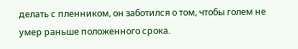делать с пленником, он заботился о том, чтобы голем не умер раньше положенного срока.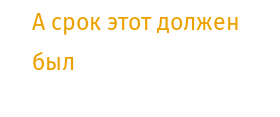А срок этот должен был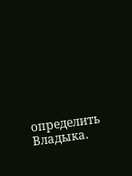определить Владыка.